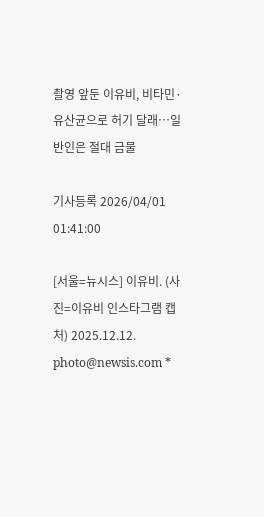촬영 앞둔 이유비, 비타민·유산균으로 허기 달래…일반인은 절대 금물

기사등록 2026/04/01 01:41:00

[서울=뉴시스] 이유비. (사진=이유비 인스타그램 캡처) 2025.12.12. photo@newsis.com *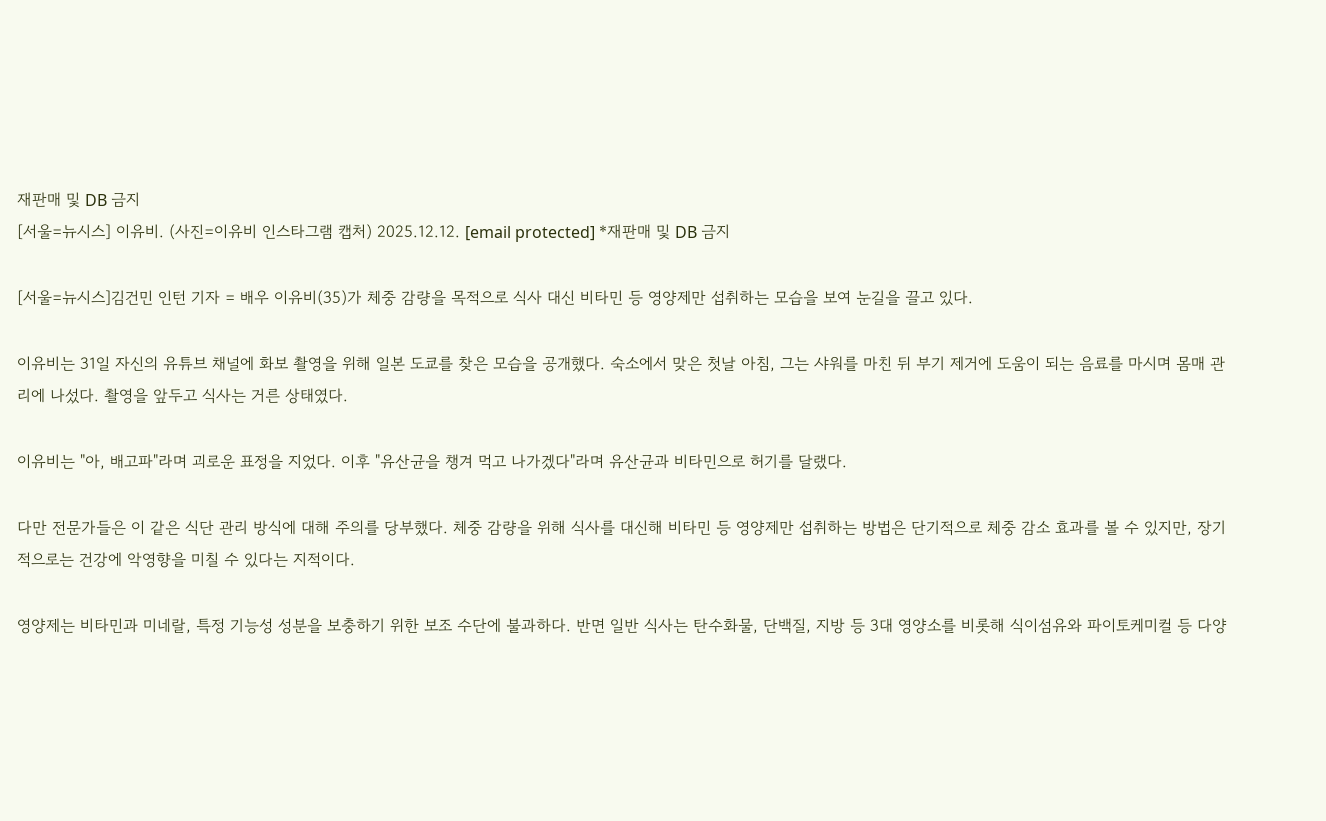재판매 및 DB 금지
[서울=뉴시스] 이유비. (사진=이유비 인스타그램 캡처) 2025.12.12. [email protected] *재판매 및 DB 금지

[서울=뉴시스]김건민 인턴 기자 = 배우 이유비(35)가 체중 감량을 목적으로 식사 대신 비타민 등 영양제만 섭취하는 모습을 보여 눈길을 끌고 있다.

이유비는 31일 자신의 유튜브 채널에 화보 촬영을 위해 일본 도쿄를 찾은 모습을 공개했다. 숙소에서 맞은 첫날 아침, 그는 샤워를 마친 뒤 부기 제거에 도움이 되는 음료를 마시며 몸매 관리에 나섰다. 촬영을 앞두고 식사는 거른 상태였다.

이유비는 "아, 배고파"라며 괴로운 표정을 지었다. 이후 "유산균을 챙겨 먹고 나가겠다"라며 유산균과 비타민으로 허기를 달랬다.

다만 전문가들은 이 같은 식단 관리 방식에 대해 주의를 당부했다. 체중 감량을 위해 식사를 대신해 비타민 등 영양제만 섭취하는 방법은 단기적으로 체중 감소 효과를 볼 수 있지만, 장기적으로는 건강에 악영향을 미칠 수 있다는 지적이다.

영양제는 비타민과 미네랄, 특정 기능성 성분을 보충하기 위한 보조 수단에 불과하다. 반면 일반 식사는 탄수화물, 단백질, 지방 등 3대 영양소를 비롯해 식이섬유와 파이토케미컬 등 다양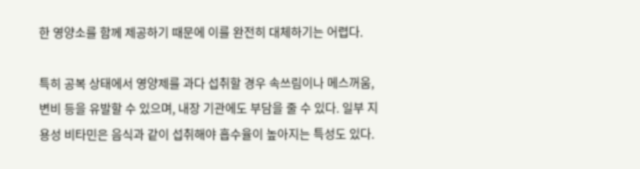한 영양소를 함께 제공하기 때문에 이를 완전히 대체하기는 어렵다.

특히 공복 상태에서 영양제를 과다 섭취할 경우 속쓰림이나 메스꺼움, 변비 등을 유발할 수 있으며, 내장 기관에도 부담을 줄 수 있다. 일부 지용성 비타민은 음식과 같이 섭취해야 흡수율이 높아지는 특성도 있다.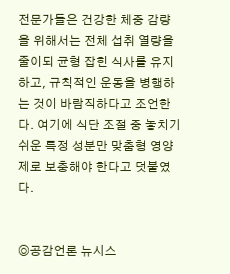전문가들은 건강한 체중 감량을 위해서는 전체 섭취 열량을 줄이되 균형 잡힌 식사를 유지하고, 규칙적인 운동을 병행하는 것이 바람직하다고 조언한다. 여기에 식단 조절 중 놓치기 쉬운 특정 성분만 맞춤형 영양제로 보충해야 한다고 덧붙였다.


◎공감언론 뉴시스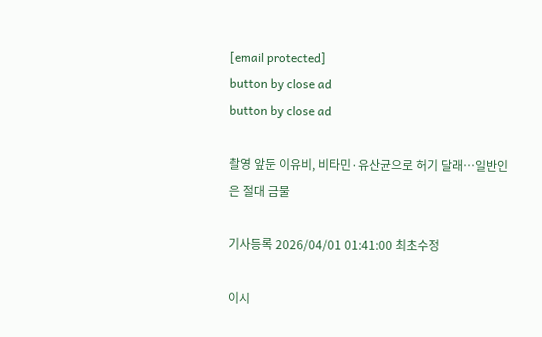[email protected]
button by close ad
button by close ad

촬영 앞둔 이유비, 비타민·유산균으로 허기 달래…일반인은 절대 금물

기사등록 2026/04/01 01:41:00 최초수정

이시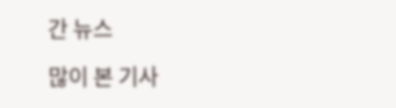간 뉴스

많이 본 기사